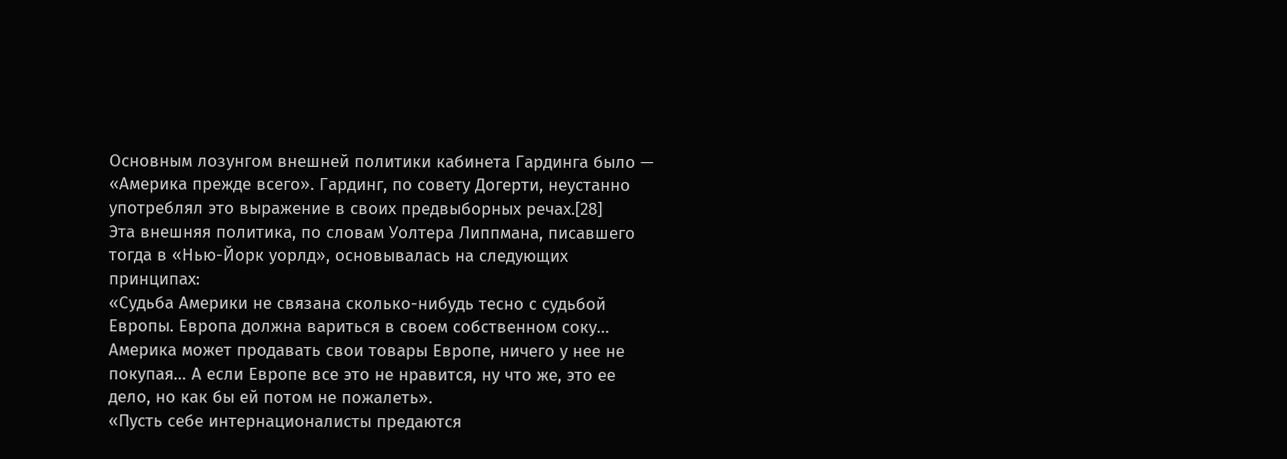Основным лозунгом внешней политики кабинета Гардинга было — «Америка прежде всего». Гардинг, по совету Догерти, неустанно употреблял это выражение в своих предвыборных речах.[28]
Эта внешняя политика, по словам Уолтера Липпмана, писавшего тогда в «Нью-Йорк уорлд», основывалась на следующих принципах:
«Судьба Америки не связана сколько-нибудь тесно с судьбой Европы. Европа должна вариться в своем собственном соку… Америка может продавать свои товары Европе, ничего у нее не покупая… А если Европе все это не нравится, ну что же, это ее дело, но как бы ей потом не пожалеть».
«Пусть себе интернационалисты предаются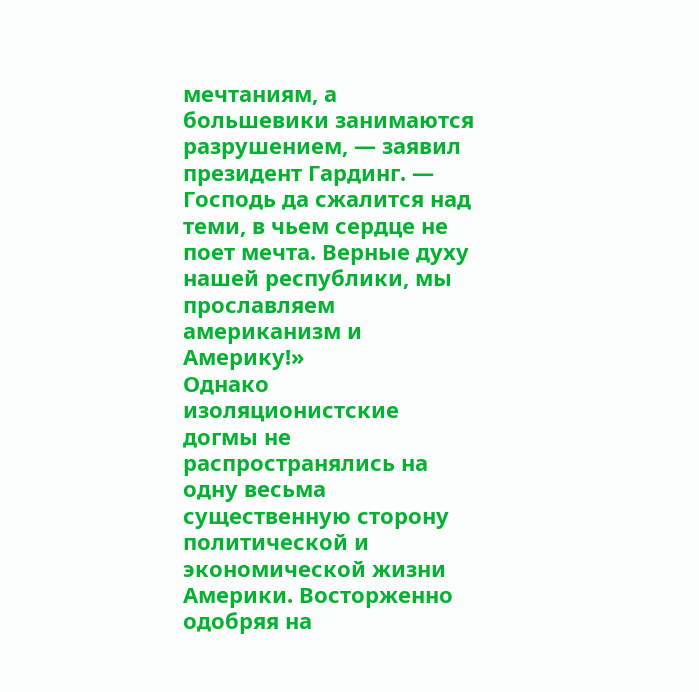мечтаниям, а большевики занимаются разрушением, — заявил президент Гардинг. — Господь да сжалится над теми, в чьем сердце не поет мечта. Верные духу нашей республики, мы прославляем американизм и Америку!»
Однако изоляционистские догмы не распространялись на одну весьма существенную сторону политической и экономической жизни Америки. Восторженно одобряя на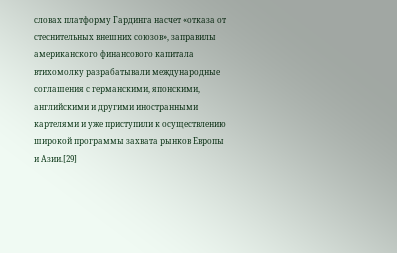словах платформу Гардинга насчет «отказа от стеснительных внешних союзов», заправилы американского финансового капитала втихомолку разрабатывали международные соглашения с германскими, японскими, английскими и другими иностранными картелями и уже приступили к осуществлению широкой программы захвата рынков Европы и Азии.[29]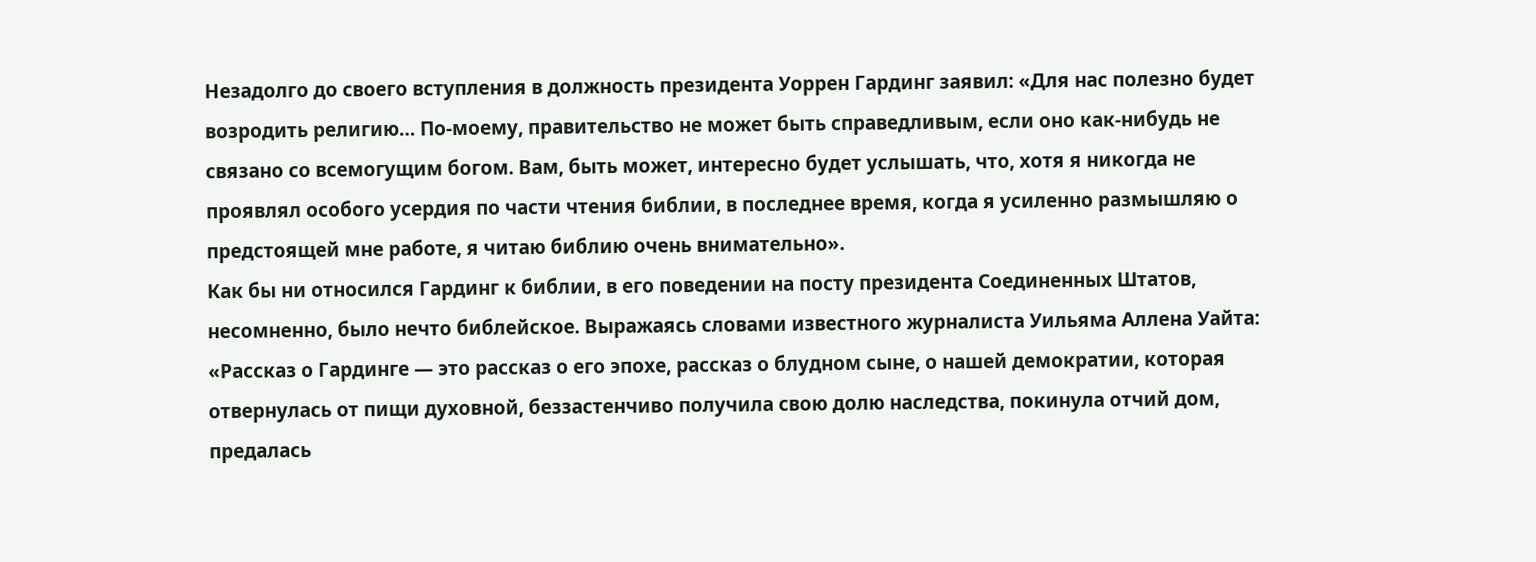Незадолго до своего вступления в должность президента Уоррен Гардинг заявил: «Для нас полезно будет возродить религию… По-моему, правительство не может быть справедливым, если оно как-нибудь не связано со всемогущим богом. Вам, быть может, интересно будет услышать, что, хотя я никогда не проявлял особого усердия по части чтения библии, в последнее время, когда я усиленно размышляю о предстоящей мне работе, я читаю библию очень внимательно».
Как бы ни относился Гардинг к библии, в его поведении на посту президента Соединенных Штатов, несомненно, было нечто библейское. Выражаясь словами известного журналиста Уильяма Аллена Уайта:
«Рассказ о Гардинге — это рассказ о его эпохе, рассказ о блудном сыне, о нашей демократии, которая отвернулась от пищи духовной, беззастенчиво получила свою долю наследства, покинула отчий дом, предалась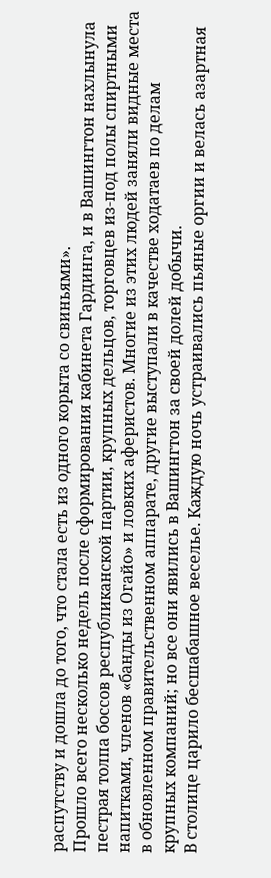распутству и дошла до того, что стала есть из одного корыта со свиньями».
Прошло всего несколько недель после сформирования кабинета Гардинга, и в Вашингтон нахлынула пестрая толпа боссов республиканской партии, крупных дельцов, торговцев из-под полы спиртными напитками, членов «банды из Огайо» и ловких аферистов. Многие из этих людей заняли видные места в обновленном правительственном аппарате, другие выступали в качестве ходатаев по делам крупных компаний; но все они явились в Вашингтон за своей долей добычи.
В столице царило бесшабашное веселье. Каждую ночь устраивались пьяные оргии и велась азартная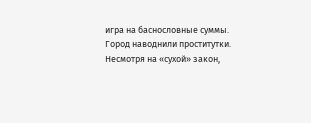игра на баснословные суммы. Город наводнили проститутки. Несмотря на «сухой» закон,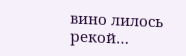вино лилось рекой…